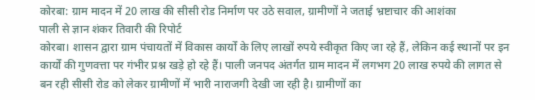कोरबा: ग्राम मादन में 20 लाख की सीसी रोड निर्माण पर उठे सवाल, ग्रामीणों ने जताई भ्रष्टाचार की आशंका
पाली से ज्ञान शंकर तिवारी की रिपोर्ट
कोरबा। शासन द्वारा ग्राम पंचायतों में विकास कार्यों के लिए लाखों रुपये स्वीकृत किए जा रहे हैं, लेकिन कई स्थानों पर इन कार्यों की गुणवत्ता पर गंभीर प्रश्न खड़े हो रहे हैं। पाली जनपद अंतर्गत ग्राम मादन में लगभग 20 लाख रुपये की लागत से बन रही सीसी रोड को लेकर ग्रामीणों में भारी नाराजगी देखी जा रही है। ग्रामीणों का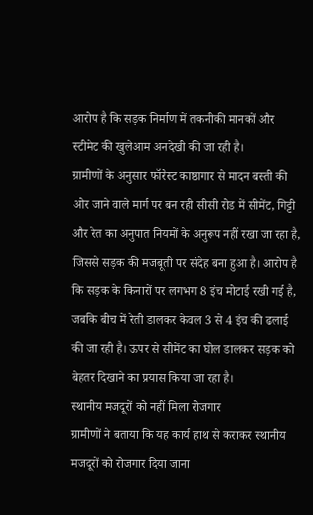आरोप है कि सड़क निर्माण में तकनीकी मानकों और स्टीमेट की खुलेआम अनदेखी की जा रही है।
ग्रामीणों के अनुसार फॉरेस्ट काष्ठागार से मादन बस्ती की ओर जाने वाले मार्ग पर बन रही सीसी रोड में सीमेंट, गिट्टी और रेत का अनुपात नियमों के अनुरूप नहीं रखा जा रहा है, जिससे सड़क की मजबूती पर संदेह बना हुआ है। आरोप है कि सड़क के किनारों पर लगभग 8 इंच मोटाई रखी गई है, जबकि बीच में रेती डालकर केवल 3 से 4 इंच की ढलाई की जा रही है। ऊपर से सीमेंट का घोल डालकर सड़क को बेहतर दिखाने का प्रयास किया जा रहा है।
स्थानीय मजदूरों को नहीं मिला रोजगार
ग्रामीणों ने बताया कि यह कार्य हाथ से कराकर स्थानीय मजदूरों को रोजगार दिया जाना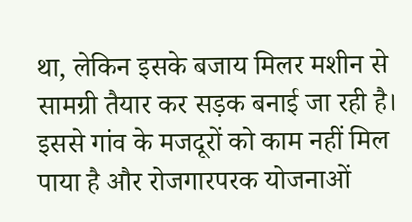था, लेकिन इसके बजाय मिलर मशीन से सामग्री तैयार कर सड़क बनाई जा रही है। इससे गांव के मजदूरों को काम नहीं मिल पाया है और रोजगारपरक योजनाओं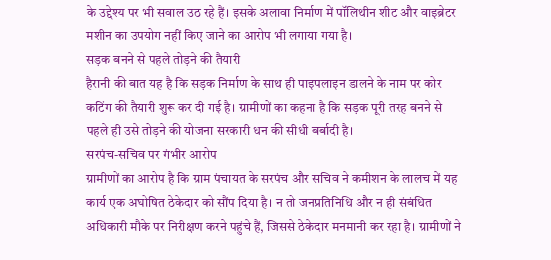के उद्देश्य पर भी सवाल उठ रहे हैं। इसके अलावा निर्माण में पॉलिथीन शीट और वाइब्रेटर मशीन का उपयोग नहीं किए जाने का आरोप भी लगाया गया है।
सड़क बनने से पहले तोड़ने की तैयारी
हैरानी की बात यह है कि सड़क निर्माण के साथ ही पाइपलाइन डालने के नाम पर कोर कटिंग की तैयारी शुरू कर दी गई है। ग्रामीणों का कहना है कि सड़क पूरी तरह बनने से पहले ही उसे तोड़ने की योजना सरकारी धन की सीधी बर्बादी है।
सरपंच-सचिव पर गंभीर आरोप
ग्रामीणों का आरोप है कि ग्राम पंचायत के सरपंच और सचिव ने कमीशन के लालच में यह कार्य एक अघोषित ठेकेदार को सौंप दिया है। न तो जनप्रतिनिधि और न ही संबंधित अधिकारी मौके पर निरीक्षण करने पहुंचे हैं, जिससे ठेकेदार मनमानी कर रहा है। ग्रामीणों ने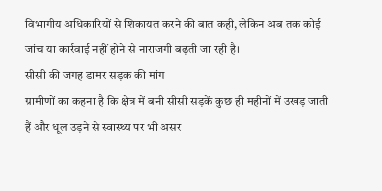विभागीय अधिकारियों से शिकायत करने की बात कही, लेकिन अब तक कोई जांच या कार्रवाई नहीं होने से नाराजगी बढ़ती जा रही है।
सीसी की जगह डामर सड़क की मांग
ग्रामीणों का कहना है कि क्षेत्र में बनी सीसी सड़कें कुछ ही महीनों में उखड़ जाती हैं और धूल उड़ने से स्वास्थ्य पर भी असर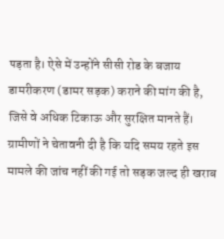पड़ता है। ऐसे में उन्होंने सीसी रोड के बजाय डामरीकरण (डामर सड़क) कराने की मांग की है, जिसे वे अधिक टिकाऊ और सुरक्षित मानते हैं।
ग्रामीणों ने चेतावनी दी है कि यदि समय रहते इस मामले की जांच नहीं की गई तो सड़क जल्द ही खराब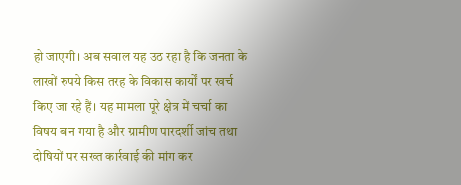हो जाएगी। अब सवाल यह उठ रहा है कि जनता के लाखों रुपये किस तरह के विकास कार्यों पर खर्च किए जा रहे हैं। यह मामला पूरे क्षेत्र में चर्चा का विषय बन गया है और ग्रामीण पारदर्शी जांच तथा दोषियों पर सख्त कार्रवाई की मांग कर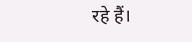रहे हैं।